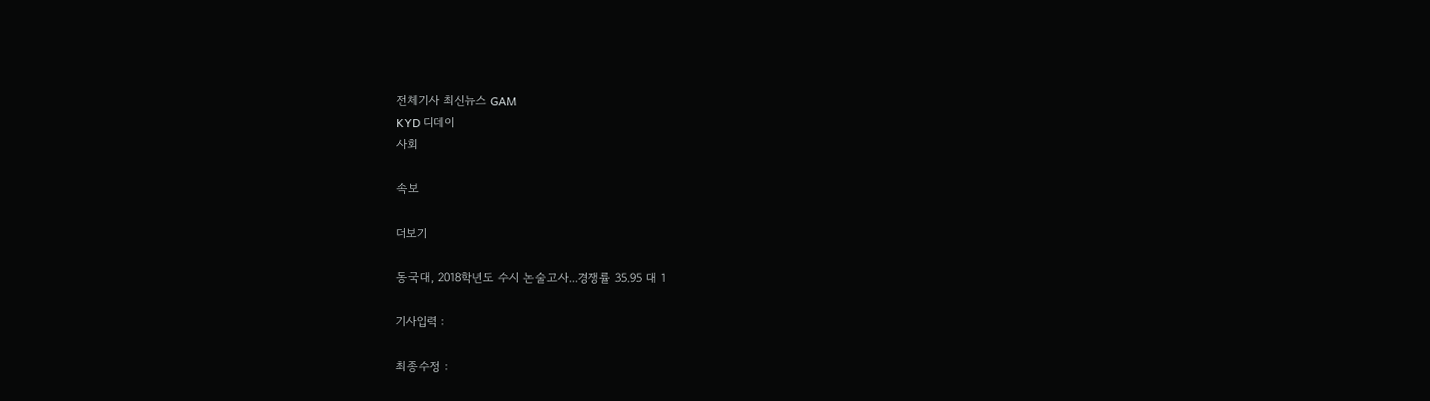전체기사 최신뉴스 GAM
KYD 디데이
사회

속보

더보기

동국대, 2018학년도 수시 논술고사...경쟁률 35.95 대 1

기사입력 :

최종수정 :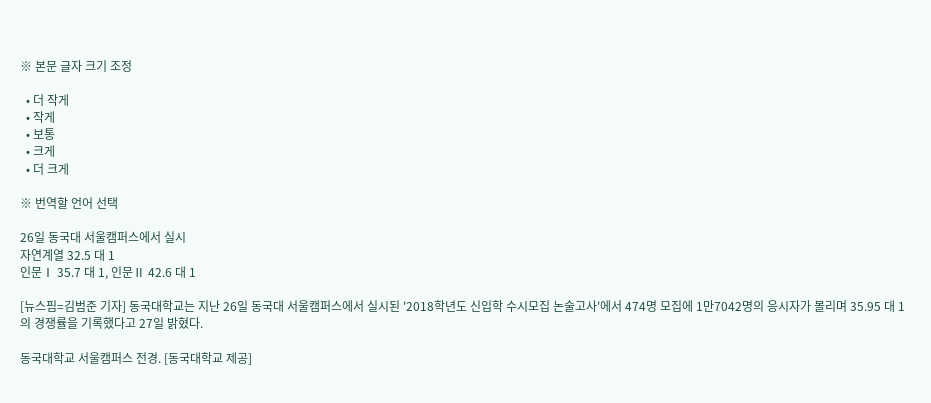※ 본문 글자 크기 조정

  • 더 작게
  • 작게
  • 보통
  • 크게
  • 더 크게

※ 번역할 언어 선택

26일 동국대 서울캠퍼스에서 실시
자연계열 32.5 대 1
인문Ⅰ 35.7 대 1, 인문Ⅱ 42.6 대 1

[뉴스핌=김범준 기자] 동국대학교는 지난 26일 동국대 서울캠퍼스에서 실시된 '2018학년도 신입학 수시모집 논술고사'에서 474명 모집에 1만7042명의 응시자가 몰리며 35.95 대 1의 경쟁률을 기록했다고 27일 밝혔다.

동국대학교 서울캠퍼스 전경. [동국대학교 제공]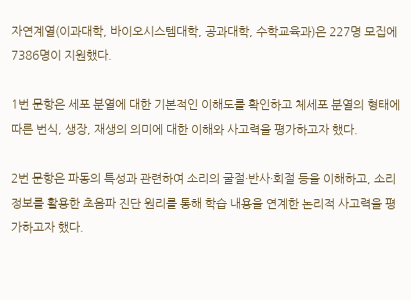자연계열(이과대학, 바이오시스템대학, 공과대학, 수학교육과)은 227명 모집에 7386명이 지원했다.

1번 문항은 세포 분열에 대한 기본적인 이해도를 확인하고 체세포 분열의 형태에 따른 번식, 생장, 재생의 의미에 대한 이해와 사고력을 평가하고자 했다.

2번 문항은 파동의 특성과 관련하여 소리의 굴절·반사·회절 등을 이해하고, 소리 정보를 활용한 초음파 진단 원리를 통해 학습 내용을 연계한 논리적 사고력을 평가하고자 했다.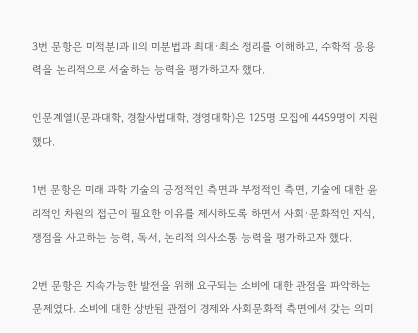3번 문항은 미적분Ⅰ과 Ⅱ의 미분법과 최대·최소 정리를 이해하고, 수학적 응용력을 논리적으로 서술하는 능력을 평가하고자 했다.

인문계열Ⅰ(문과대학, 경찰사법대학, 경영대학)은 125명 모집에 4459명이 지원했다.

1번 문항은 미래 과학 기술의 긍정적인 측면과 부정적인 측면, 기술에 대한 윤리적인 차원의 접근이 필요한 이유를 제시하도록 하면서 사회·문화적인 지식, 쟁점을 사고하는 능력, 독서, 논리적 의사소통 능력을 평가하고자 했다.

2번 문항은 지속가능한 발전을 위해 요구되는 소비에 대한 관점을 파악하는 문제였다. 소비에 대한 상반된 관점이 경제와 사회문화적 측면에서 갖는 의미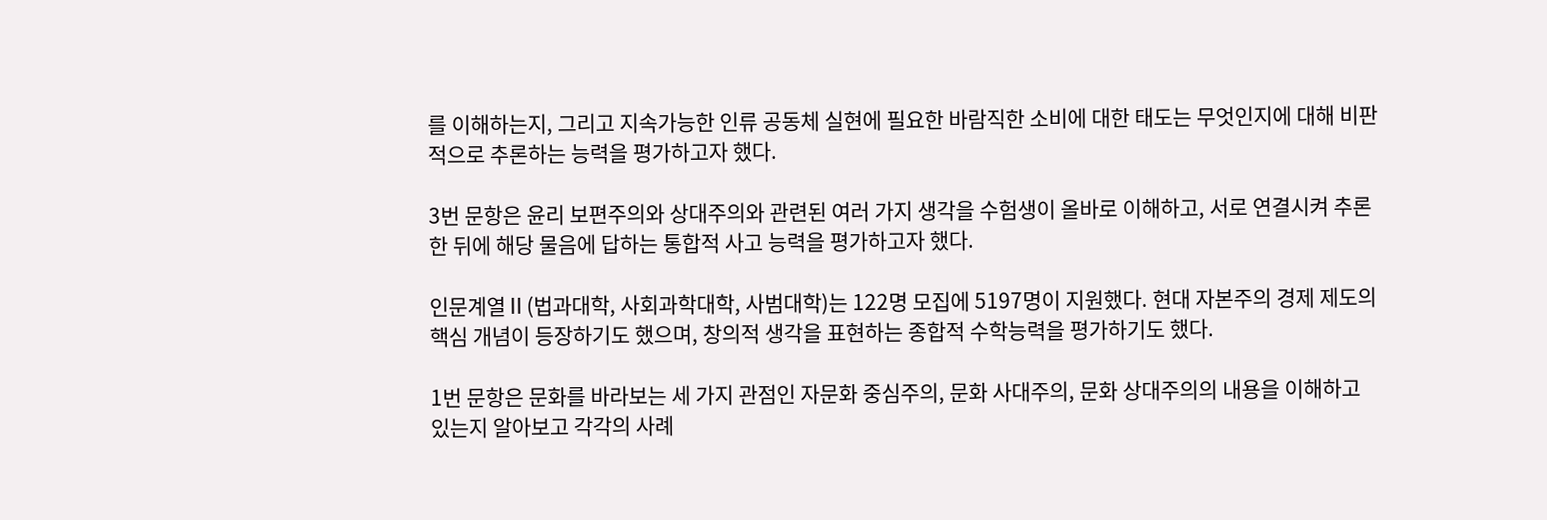를 이해하는지, 그리고 지속가능한 인류 공동체 실현에 필요한 바람직한 소비에 대한 태도는 무엇인지에 대해 비판적으로 추론하는 능력을 평가하고자 했다.

3번 문항은 윤리 보편주의와 상대주의와 관련된 여러 가지 생각을 수험생이 올바로 이해하고, 서로 연결시켜 추론한 뒤에 해당 물음에 답하는 통합적 사고 능력을 평가하고자 했다.

인문계열Ⅱ(법과대학, 사회과학대학, 사범대학)는 122명 모집에 5197명이 지원했다. 현대 자본주의 경제 제도의 핵심 개념이 등장하기도 했으며, 창의적 생각을 표현하는 종합적 수학능력을 평가하기도 했다.

1번 문항은 문화를 바라보는 세 가지 관점인 자문화 중심주의, 문화 사대주의, 문화 상대주의의 내용을 이해하고 있는지 알아보고 각각의 사례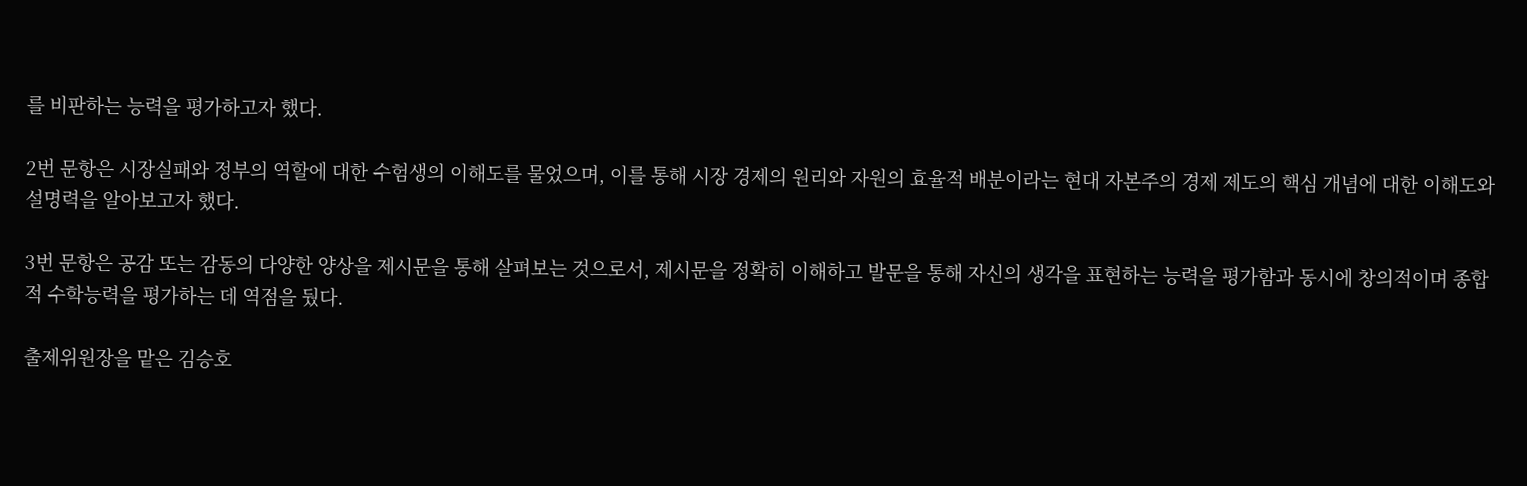를 비판하는 능력을 평가하고자 했다.

2번 문항은 시장실패와 정부의 역할에 대한 수험생의 이해도를 물었으며, 이를 통해 시장 경제의 원리와 자원의 효율적 배분이라는 현대 자본주의 경제 제도의 핵심 개념에 대한 이해도와 설명력을 알아보고자 했다.

3번 문항은 공감 또는 감동의 다양한 양상을 제시문을 통해 살펴보는 것으로서, 제시문을 정확히 이해하고 발문을 통해 자신의 생각을 표현하는 능력을 평가함과 동시에 창의적이며 종합적 수학능력을 평가하는 데 역점을 뒀다.

출제위원장을 맡은 김승호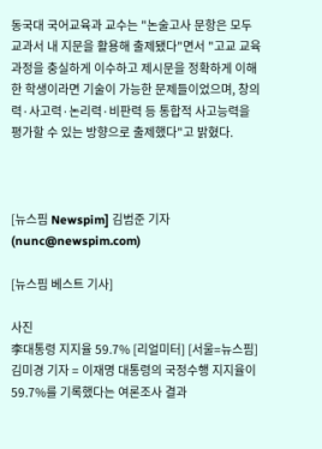동국대 국어교육과 교수는 "논술고사 문항은 모두 교과서 내 지문을 활용해 출제됐다"면서 "고교 교육과정을 충실하게 이수하고 제시문을 정확하게 이해한 학생이라면 기술이 가능한 문제들이었으며, 창의력·사고력·논리력·비판력 등 통합적 사고능력을 평가할 수 있는 방향으로 출제했다"고 밝혔다.



[뉴스핌 Newspim] 김범준 기자 (nunc@newspim.com)

[뉴스핌 베스트 기사]

사진
李대통령 지지율 59.7% [리얼미터] [서울=뉴스핌] 김미경 기자 = 이재명 대통령의 국정수행 지지율이 59.7%를 기록했다는 여론조사 결과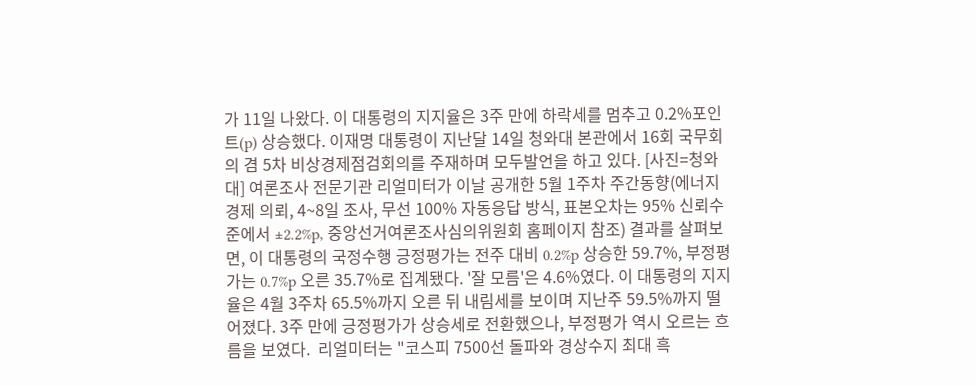가 11일 나왔다. 이 대통령의 지지율은 3주 만에 하락세를 멈추고 0.2%포인트(p) 상승했다. 이재명 대통령이 지난달 14일 청와대 본관에서 16회 국무회의 겸 5차 비상경제점검회의를 주재하며 모두발언을 하고 있다. [사진=청와대] 여론조사 전문기관 리얼미터가 이날 공개한 5월 1주차 주간동향(에너지경제 의뢰, 4~8일 조사, 무선 100% 자동응답 방식, 표본오차는 95% 신뢰수준에서 ±2.2%p, 중앙선거여론조사심의위원회 홈페이지 참조) 결과를 살펴보면, 이 대통령의 국정수행 긍정평가는 전주 대비 0.2%p 상승한 59.7%, 부정평가는 0.7%p 오른 35.7%로 집계됐다. '잘 모름'은 4.6%였다. 이 대통령의 지지율은 4월 3주차 65.5%까지 오른 뒤 내림세를 보이며 지난주 59.5%까지 떨어졌다. 3주 만에 긍정평가가 상승세로 전환했으나, 부정평가 역시 오르는 흐름을 보였다.  리얼미터는 "코스피 7500선 돌파와 경상수지 최대 흑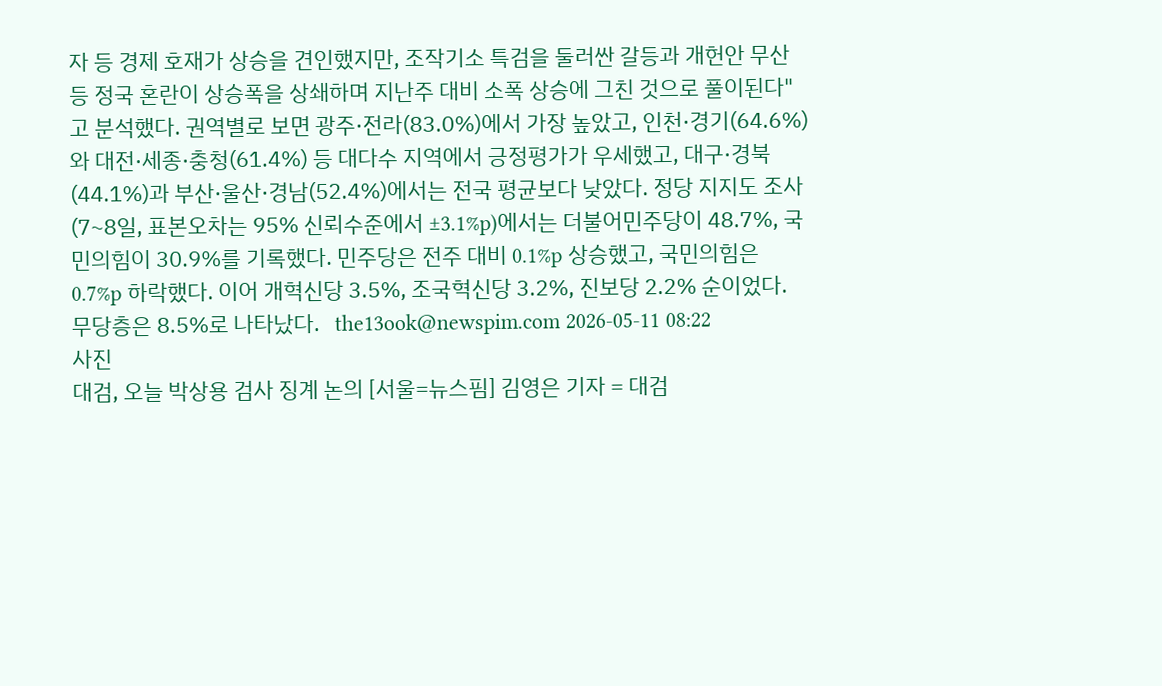자 등 경제 호재가 상승을 견인했지만, 조작기소 특검을 둘러싼 갈등과 개헌안 무산 등 정국 혼란이 상승폭을 상쇄하며 지난주 대비 소폭 상승에 그친 것으로 풀이된다"고 분석했다. 권역별로 보면 광주·전라(83.0%)에서 가장 높았고, 인천·경기(64.6%)와 대전·세종·충청(61.4%) 등 대다수 지역에서 긍정평가가 우세했고, 대구·경북(44.1%)과 부산·울산·경남(52.4%)에서는 전국 평균보다 낮았다. 정당 지지도 조사(7~8일, 표본오차는 95% 신뢰수준에서 ±3.1%p)에서는 더불어민주당이 48.7%, 국민의힘이 30.9%를 기록했다. 민주당은 전주 대비 0.1%p 상승했고, 국민의힘은 0.7%p 하락했다. 이어 개혁신당 3.5%, 조국혁신당 3.2%, 진보당 2.2% 순이었다. 무당층은 8.5%로 나타났다.   the13ook@newspim.com 2026-05-11 08:22
사진
대검, 오늘 박상용 검사 징계 논의 [서울=뉴스핌] 김영은 기자 = 대검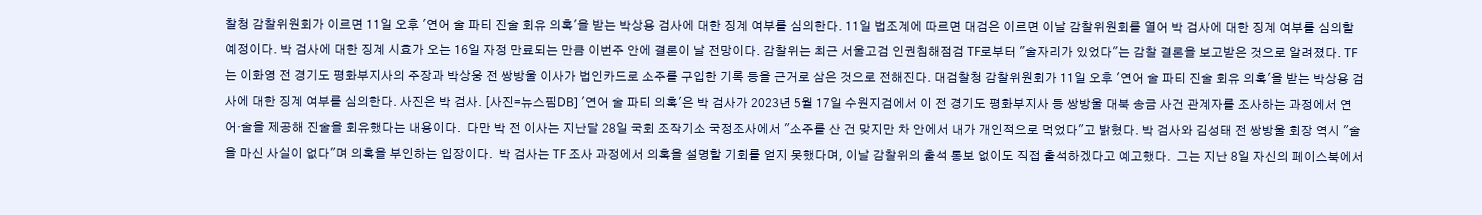찰청 감찰위원회가 이르면 11일 오후 '연어 술 파티 진술 회유 의혹'을 받는 박상용 검사에 대한 징계 여부를 심의한다. 11일 법조계에 따르면 대검은 이르면 이날 감찰위원회를 열어 박 검사에 대한 징계 여부를 심의할 예정이다. 박 검사에 대한 징계 시효가 오는 16일 자정 만료되는 만큼 이번주 안에 결론이 날 전망이다. 감찰위는 최근 서울고검 인권침해점검 TF로부터 "술자리가 있었다"는 감찰 결론을 보고받은 것으로 알려졌다. TF는 이화영 전 경기도 평화부지사의 주장과 박상웅 전 쌍방울 이사가 법인카드로 소주를 구입한 기록 등을 근거로 삼은 것으로 전해진다. 대검찰청 감찰위원회가 11일 오후 '연어 술 파티 진술 회유 의혹'을 받는 박상용 검사에 대한 징계 여부를 심의한다. 사진은 박 검사. [사진=뉴스핌DB] '연어 술 파티 의혹'은 박 검사가 2023년 5월 17일 수원지검에서 이 전 경기도 평화부지사 등 쌍방울 대북 송금 사건 관계자를 조사하는 과정에서 연어·술을 제공해 진술을 회유했다는 내용이다.  다만 박 전 이사는 지난달 28일 국회 조작기소 국정조사에서 "소주를 산 건 맞지만 차 안에서 내가 개인적으로 먹었다"고 밝혔다. 박 검사와 김성태 전 쌍방울 회장 역시 "술을 마신 사실이 없다"며 의혹을 부인하는 입장이다.  박 검사는 TF 조사 과정에서 의혹을 설명할 기회를 얻지 못했다며, 이날 감찰위의 출석 통보 없이도 직접 출석하겠다고 예고했다.  그는 지난 8일 자신의 페이스북에서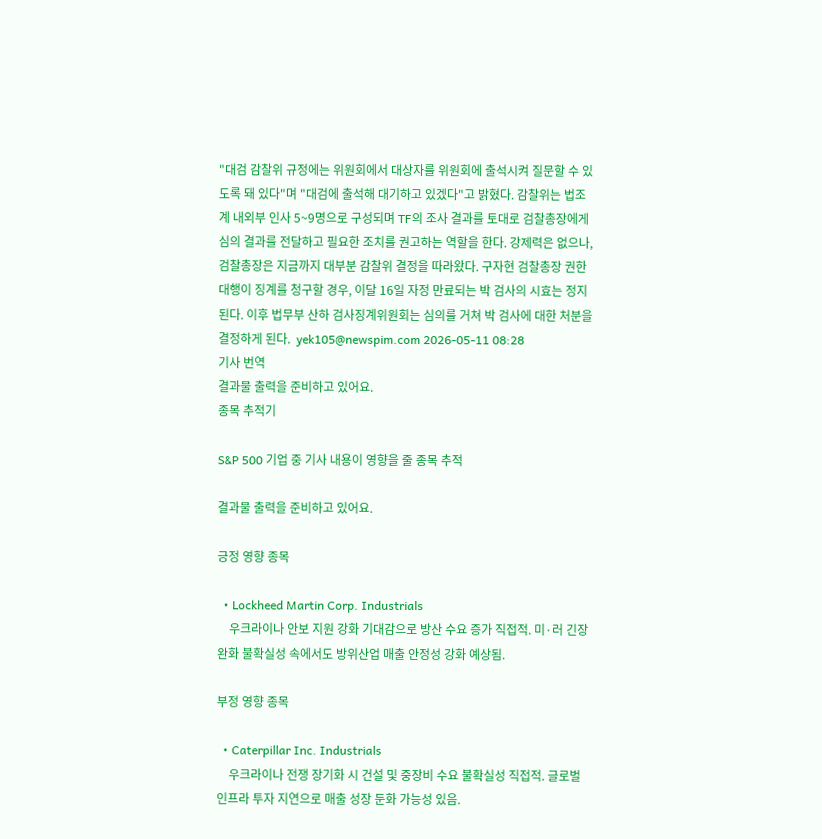"대검 감찰위 규정에는 위원회에서 대상자를 위원회에 출석시켜 질문할 수 있도록 돼 있다"며 "대검에 출석해 대기하고 있겠다"고 밝혔다. 감찰위는 법조계 내외부 인사 5~9명으로 구성되며 TF의 조사 결과를 토대로 검찰총장에게 심의 결과를 전달하고 필요한 조치를 권고하는 역할을 한다. 강제력은 없으나, 검찰총장은 지금까지 대부분 감찰위 결정을 따라왔다. 구자현 검찰총장 권한대행이 징계를 청구할 경우, 이달 16일 자정 만료되는 박 검사의 시효는 정지된다. 이후 법무부 산하 검사징계위원회는 심의를 거쳐 박 검사에 대한 처분을 결정하게 된다.  yek105@newspim.com 2026-05-11 08:28
기사 번역
결과물 출력을 준비하고 있어요.
종목 추적기

S&P 500 기업 중 기사 내용이 영향을 줄 종목 추적

결과물 출력을 준비하고 있어요.

긍정 영향 종목

  • Lockheed Martin Corp. Industrials
    우크라이나 안보 지원 강화 기대감으로 방산 수요 증가 직접적. 미·러 긴장 완화 불확실성 속에서도 방위산업 매출 안정성 강화 예상됨.

부정 영향 종목

  • Caterpillar Inc. Industrials
    우크라이나 전쟁 장기화 시 건설 및 중장비 수요 불확실성 직접적. 글로벌 인프라 투자 지연으로 매출 성장 둔화 가능성 있음.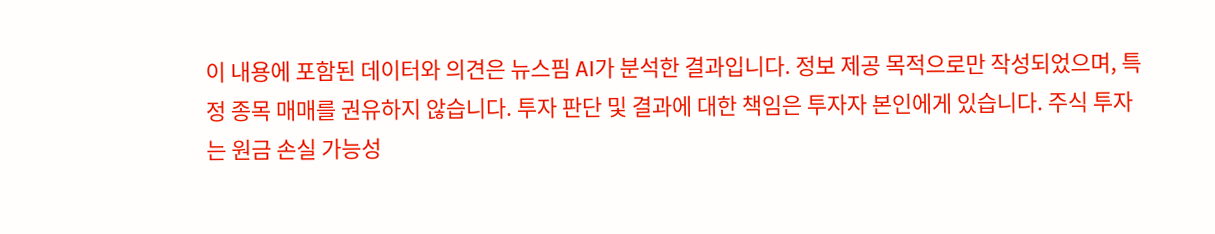이 내용에 포함된 데이터와 의견은 뉴스핌 AI가 분석한 결과입니다. 정보 제공 목적으로만 작성되었으며, 특정 종목 매매를 권유하지 않습니다. 투자 판단 및 결과에 대한 책임은 투자자 본인에게 있습니다. 주식 투자는 원금 손실 가능성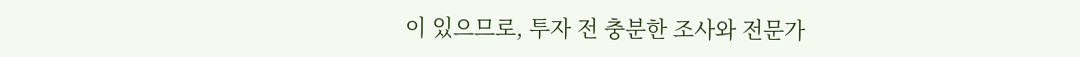이 있으므로, 투자 전 충분한 조사와 전문가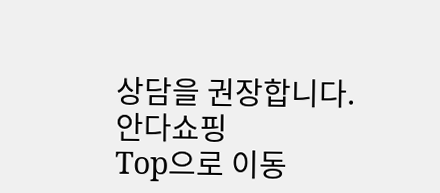상담을 권장합니다.
안다쇼핑
Top으로 이동